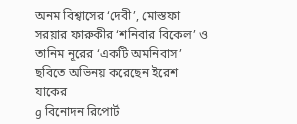অনম বিশ্বাসের ‘দেবী’, মোস্তফা সরয়ার ফারুকীর ‘শনিবার বিকেল’ ও তানিম নূরের ‘একটি অমনিবাস’ ছবিতে অভিনয় করেছেন ইরেশ যাকের
g বিনোদন রিপোর্ট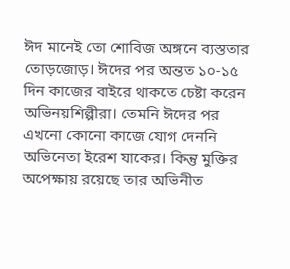ঈদ মানেই তো শোবিজ অঙ্গনে ব্যস্ততার তোড়জোড়। ঈদের পর অন্তত ১০-১৫ দিন কাজের বাইরে থাকতে চেষ্টা করেন অভিনয়শিল্পীরা। তেমনি ঈদের পর এখনো কোনো কাজে যোগ দেননি অভিনেতা ইরেশ যাকের। কিন্তু মুক্তির অপেক্ষায় রয়েছে তার অভিনীত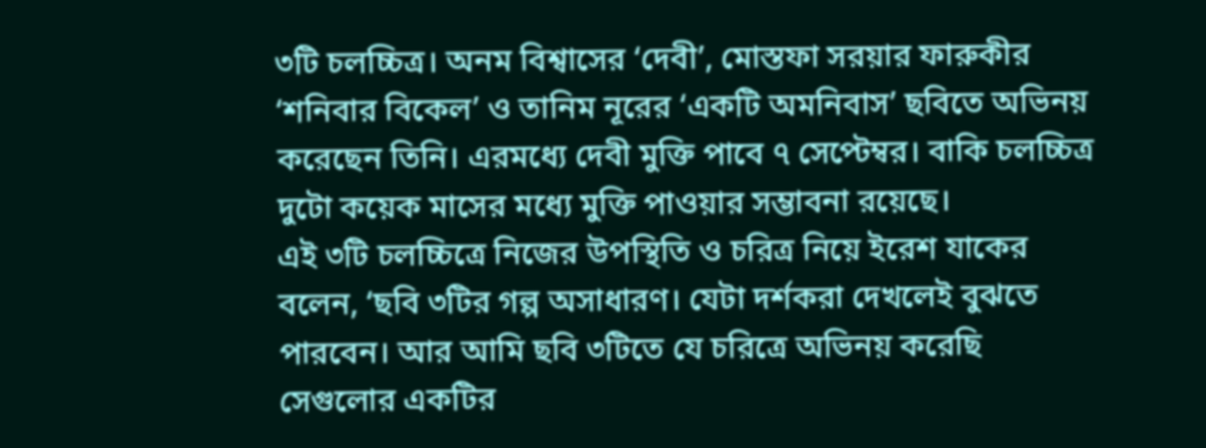৩টি চলচ্চিত্র। অনম বিশ্বাসের ‘দেবী’, মোস্তফা সরয়ার ফারুকীর ‘শনিবার বিকেল’ ও তানিম নূরের ‘একটি অমনিবাস’ ছবিতে অভিনয় করেছেন তিনি। এরমধ্যে দেবী মুক্তি পাবে ৭ সেপ্টেম্বর। বাকি চলচ্চিত্র দুটো কয়েক মাসের মধ্যে মুক্তি পাওয়ার সম্ভাবনা রয়েছে।
এই ৩টি চলচ্চিত্রে নিজের উপস্থিতি ও চরিত্র নিয়ে ইরেশ যাকের বলেন, ‘ছবি ৩টির গল্প অসাধারণ। যেটা দর্শকরা দেখলেই বুঝতে পারবেন। আর আমি ছবি ৩টিতে যে চরিত্রে অভিনয় করেছি সেগুলোর একটির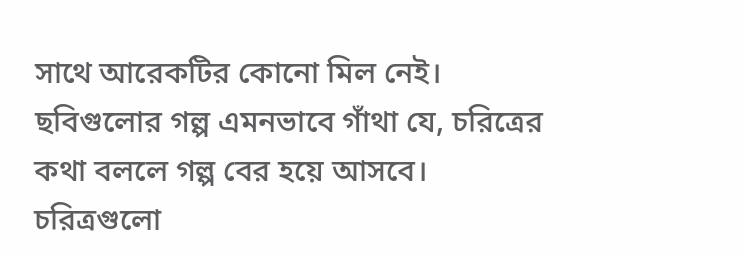সাথে আরেকটির কোনো মিল নেই। ছবিগুলোর গল্প এমনভাবে গাঁথা যে, চরিত্রের কথা বললে গল্প বের হয়ে আসবে। চরিত্রগুলো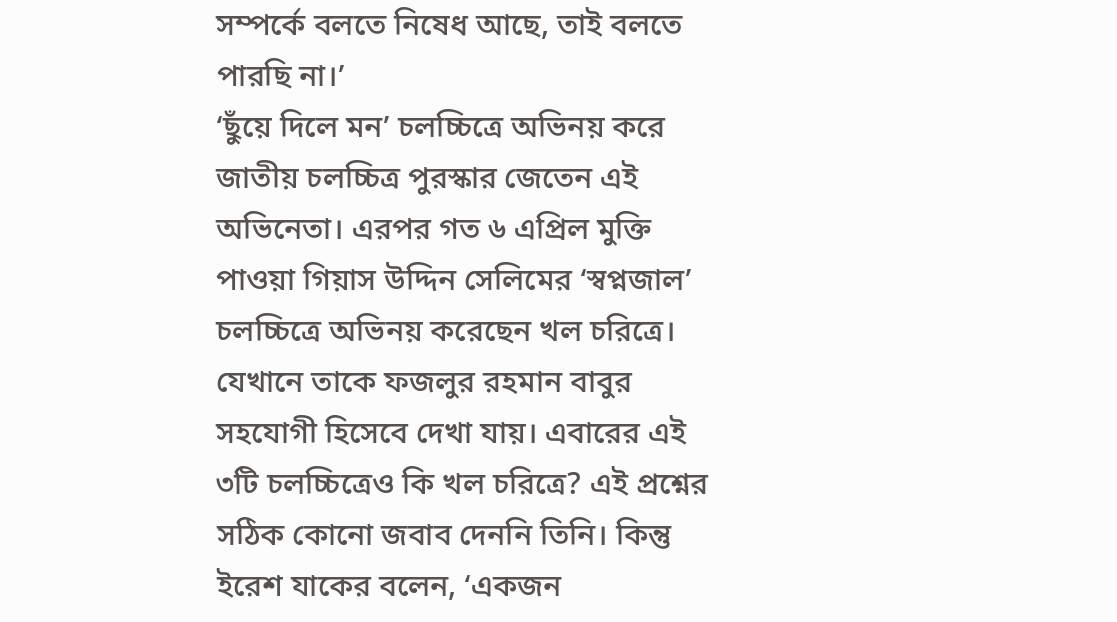সম্পর্কে বলতে নিষেধ আছে, তাই বলতে পারছি না।’
‘ছুঁয়ে দিলে মন’ চলচ্চিত্রে অভিনয় করে জাতীয় চলচ্চিত্র পুরস্কার জেতেন এই অভিনেতা। এরপর গত ৬ এপ্রিল মুক্তি পাওয়া গিয়াস উদ্দিন সেলিমের ‘স্বপ্নজাল’ চলচ্চিত্রে অভিনয় করেছেন খল চরিত্রে। যেখানে তাকে ফজলুর রহমান বাবুর সহযোগী হিসেবে দেখা যায়। এবারের এই ৩টি চলচ্চিত্রেও কি খল চরিত্রে? এই প্রশ্নের সঠিক কোনো জবাব দেননি তিনি। কিন্তু ইরেশ যাকের বলেন, ‘একজন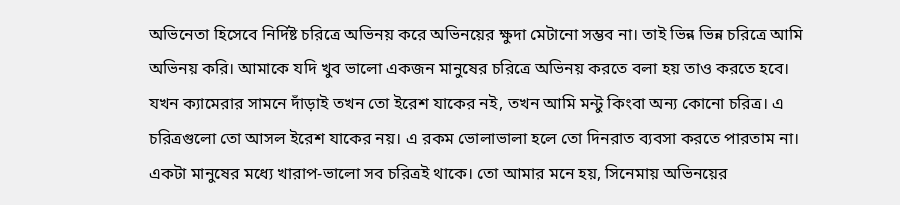অভিনেতা হিসেবে নির্দিষ্ট চরিত্রে অভিনয় করে অভিনয়ের ক্ষুদা মেটানো সম্ভব না। তাই ভিন্ন ভিন্ন চরিত্রে আমি অভিনয় করি। আমাকে যদি খুব ভালো একজন মানুষের চরিত্রে অভিনয় করতে বলা হয় তাও করতে হবে। যখন ক্যামেরার সামনে দাঁড়াই তখন তো ইরেশ যাকের নই, তখন আমি মন্টু কিংবা অন্য কোনো চরিত্র। এ চরিত্রগুলো তো আসল ইরেশ যাকের নয়। এ রকম ভোলাভালা হলে তো দিনরাত ব্যবসা করতে পারতাম না। একটা মানুষের মধ্যে খারাপ-ভালো সব চরিত্রই থাকে। তো আমার মনে হয়, সিনেমায় অভিনয়ের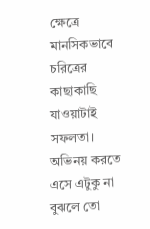ক্ষেত্রে মানসিকভাবে চরিত্রের কাছাকাছি যাওয়াটাই সফলতা। অভিনয় করতে এসে এটুকু না বুঝলে তো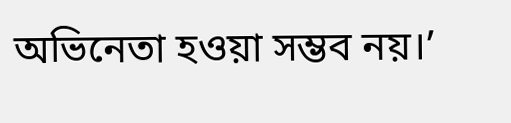অভিনেতা হওয়া সম্ভব নয়।’